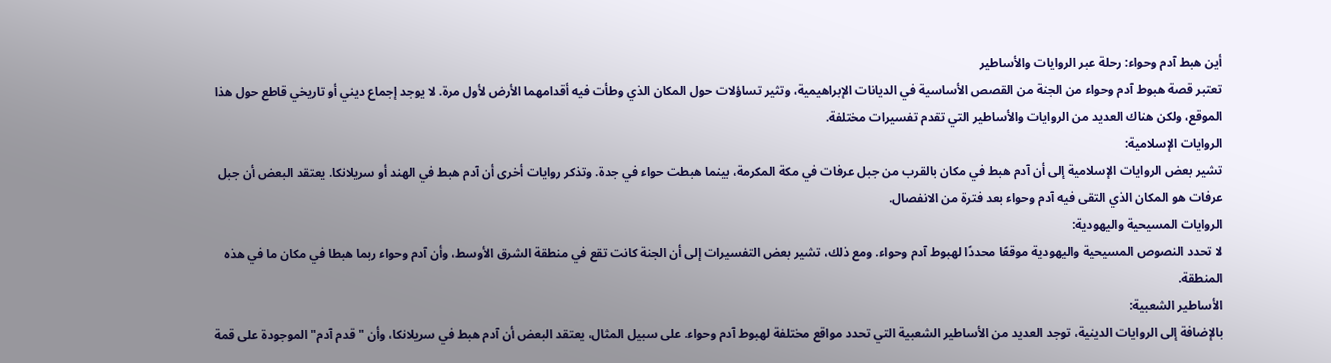أين هبط آدم وحواء: رحلة عبر الروايات والأساطير
تعتبر قصة هبوط آدم وحواء من الجنة من القصص الأساسية في الديانات الإبراهيمية، وتثير تساؤلات حول المكان الذي وطأت فيه أقدامهما الأرض لأول مرة. لا يوجد إجماع ديني أو تاريخي قاطع حول هذا الموقع، ولكن هناك العديد من الروايات والأساطير التي تقدم تفسيرات مختلفة.
الروايات الإسلامية:
تشير بعض الروايات الإسلامية إلى أن آدم هبط في مكان بالقرب من جبل عرفات في مكة المكرمة، بينما هبطت حواء في جدة. وتذكر روايات أخرى أن آدم هبط في الهند أو سريلانكا. يعتقد البعض أن جبل عرفات هو المكان الذي التقى فيه آدم وحواء بعد فترة من الانفصال.
الروايات المسيحية واليهودية:
لا تحدد النصوص المسيحية واليهودية موقعًا محددًا لهبوط آدم وحواء. ومع ذلك، تشير بعض التفسيرات إلى أن الجنة كانت تقع في منطقة الشرق الأوسط، وأن آدم وحواء ربما هبطا في مكان ما في هذه المنطقة.
الأساطير الشعبية:
بالإضافة إلى الروايات الدينية، توجد العديد من الأساطير الشعبية التي تحدد مواقع مختلفة لهبوط آدم وحواء. على سبيل المثال، يعتقد البعض أن آدم هبط في سريلانكا، وأن "قدم آدم" الموجودة على قمة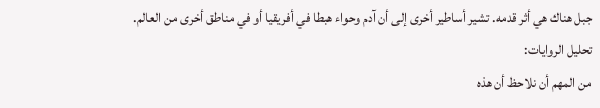جبل هناك هي أثر قدمه. تشير أساطير أخرى إلى أن آدم وحواء هبطا في أفريقيا أو في مناطق أخرى من العالم.
تحليل الروايات:
من المهم أن نلاحظ أن هذه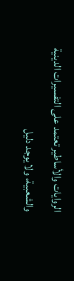الروايات والأساطير تعتمد على التفسيرات الدينية والشعبية، ولا يوجد دليل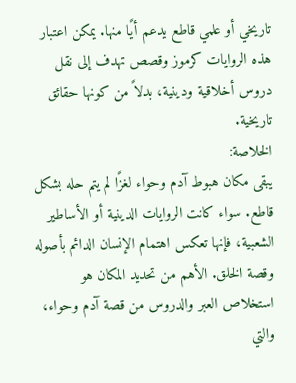تاريخي أو علمي قاطع يدعم أيًا منها. يمكن اعتبار هذه الروايات كرموز وقصص تهدف إلى نقل دروس أخلاقية ودينية، بدلاً من كونها حقائق تاريخية.
الخلاصة:
يبقى مكان هبوط آدم وحواء لغزًا لم يتم حله بشكل قاطع. سواء كانت الروايات الدينية أو الأساطير الشعبية، فإنها تعكس اهتمام الإنسان الدائم بأصوله وقصة الخلق. الأهم من تحديد المكان هو استخلاص العبر والدروس من قصة آدم وحواء، والتي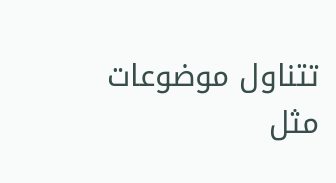تتناول موضوعات مثل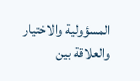المسؤولية والاختيار والعلاقة بين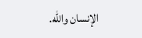الإنسان والله.